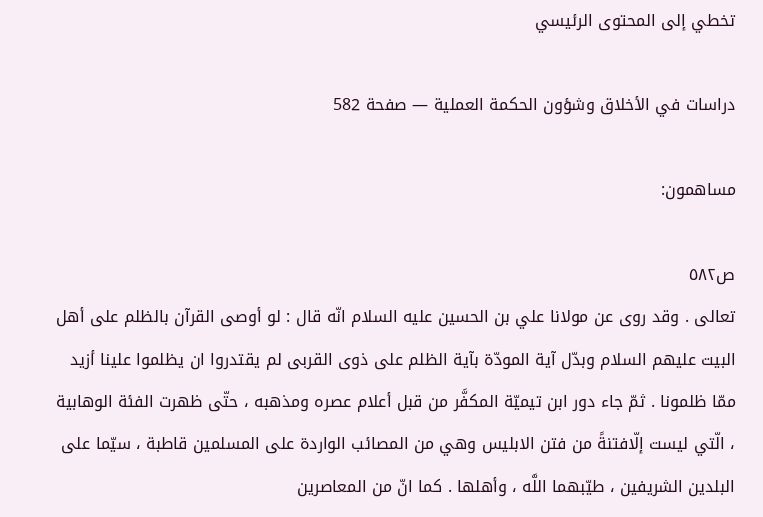تخطي إلى المحتوى الرئيسي

دراسات في الأخلاق وشؤون الحكمة العملية — صفحة 582

مساهمون:

ص٥٨٢
تعالى . وقد روى عن مولانا علي بن الحسين عليه السلام انّه قال : لو أوصى القرآن بالظلم على أهل البيت عليهم السلام وبدّل آية المودّة بآية الظلم على ذوى القربى لم يقتدروا ان يظلموا علينا أزيد ممّا ظلمونا . ثمّ جاء دور ابن تيميّة المكفَّر من قبل أعلام عصره ومذهبه ، حتّى ظهرت الفئة الوهابية ، الّتي ليست إلّافتنةً من فتن الابليس وهي من المصائب الواردة على المسلمين قاطبة ، سيّما على البلدين الشريفين ، طيّبهما اللَّه ، وأهلها . كما انّ من المعاصرين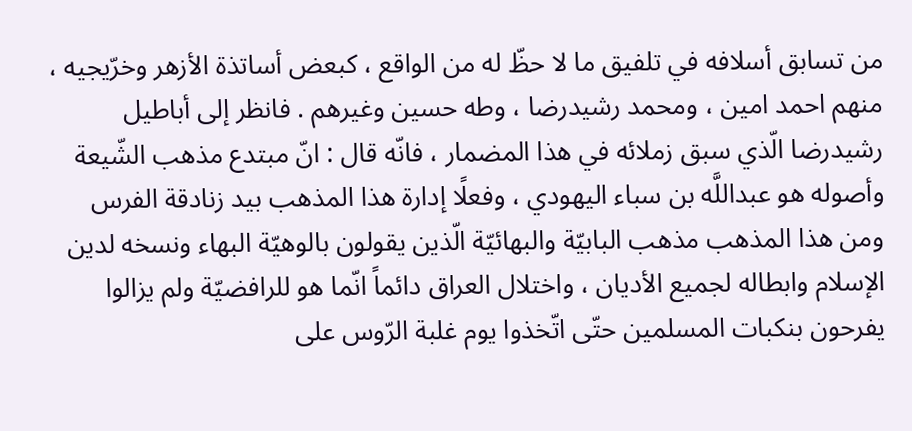من تسابق أسلافه في تلفيق ما لا حظّ له من الواقع ، كبعض أساتذة الأزهر وخرّيجيه ، منهم احمد امين ، ومحمد رشيدرضا ، وطه حسين وغيرهم . فانظر إلى أباطيل رشيدرضا الّذي سبق زملائه في هذا المضمار ، فانّه قال : انّ مبتدع مذهب الشّيعة وأصوله هو عبداللَّه بن سباء اليهودي ، وفعلًا إدارة هذا المذهب بيد زنادقة الفرس ومن هذا المذهب مذهب البابيّة والبهائيّة الّذين يقولون بالوهيّة البهاء ونسخه لدين الإسلام وابطاله لجميع الأديان ، واختلال العراق دائماً انّما هو للرافضيّة ولم يزالوا يفرحون بنكبات المسلمين حتّى اتّخذوا يوم غلبة الرّوس على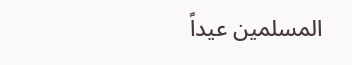المسلمين عيداً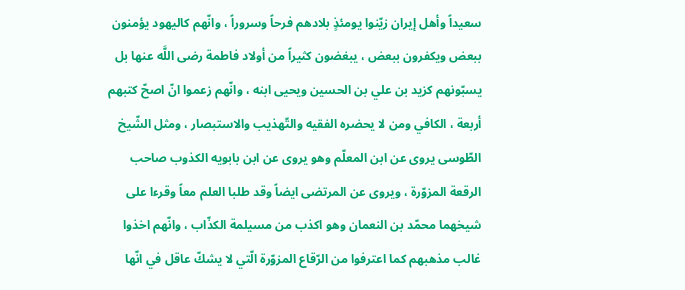سعيداً وأهل إيران زيّنوا يومئذٍ بلادهم فرحاً وسروراً ، وانّهم كاليهود يؤمنون ببعض ويكفرون ببعض ، يبغضون كثيراً من أولاد فاطمة رضى اللَّه عنها بل يسبّونهم كزيد بن علي بن الحسين ويحيى ابنه ، وانّهم زعموا انّ اصحّ كتبهم أربعة ، الكافي ومن لا يحضره الفقيه والتّهذيب والاستبصار ، ومثل الشّيخ الطّوسى يروى عن ابن المعلّم وهو يروى عن ابن بابويه الكذوب صاحب الرقعة المزوّرة ، ويروى عن المرتضى ايضاً وقد طلبا العلم معاً وقرءا على شيخهما محمّد بن النعمان وهو اكذب من مسيلمة الكذّاب ، وانّهم اخذوا غالب مذهبهم كما اعترفوا من الرّقاع المزوّرة الّتي لا يشكّ عاقل في انّها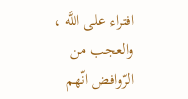افتراء على اللَّه ، والعجب من الرّوافض انّهم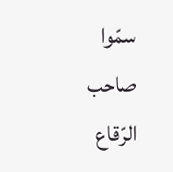سمّوا صاحب الرّقاع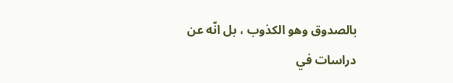بالصدوق وهو الكذوب ، بل انّه عن
دراسات في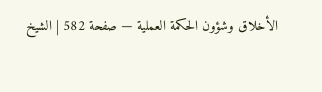الأخلاق وشؤون الحكمة العملية — صفحة 582 | الشيخ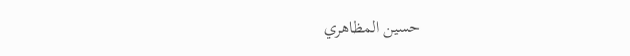حسين المظاهري